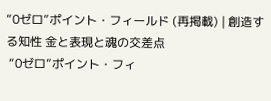“0ゼロ”ポイント・フィールド (再掲載) | 創造する知性 金と表現と魂の交差点
 “0ゼロ”ポイント・フィ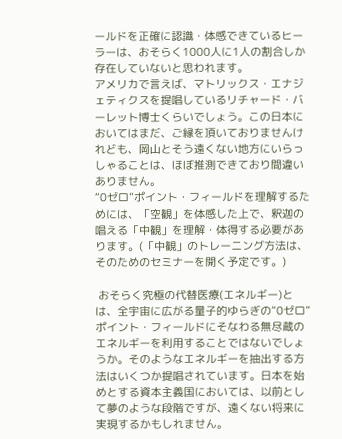ールドを正確に認識・体感できているヒーラーは、おそらく1000人に1人の割合しか存在していないと思われます。
アメリカで言えば、マトリックス・エナジェティクスを提唱しているリチャード・バーレット博士くらいでしょう。この日本においてはまだ、ご縁を頂いておりませんけれども、岡山とそう遠くない地方にいらっしゃることは、ほぼ推測できており間違いありません。
“0ゼロ”ポイント・フィールドを理解するためには、「空観」を体感した上で、釈迦の唱える「中観」を理解・体得する必要があります。(「中観」のトレーニング方法は、そのためのセミナーを開く予定です。)

 おそらく究極の代替医療(エネルギー)とは、全宇宙に広がる量子的ゆらぎの“0ゼロ”ポイント・フィールドにそなわる無尽蔵のエネルギーを利用することではないでしょうか。そのようなエネルギーを抽出する方法はいくつか提唱されています。日本を始めとする資本主義国においては、以前として夢のような段階ですが、遠くない将来に実現するかもしれません。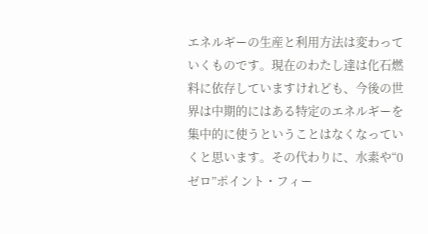エネルギーの生産と利用方法は変わっていくものです。現在のわたし達は化石燃料に依存していますけれども、今後の世界は中期的にはある特定のエネルギーを集中的に使うということはなくなっていくと思います。その代わりに、水素や“0ゼロ”ポイント・フィー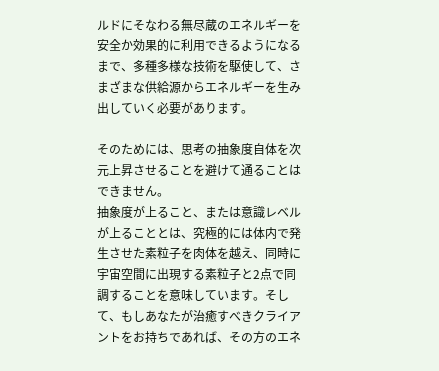ルドにそなわる無尽蔵のエネルギーを安全か効果的に利用できるようになるまで、多種多様な技術を駆使して、さまざまな供給源からエネルギーを生み出していく必要があります。

そのためには、思考の抽象度自体を次元上昇させることを避けて通ることはできません。
抽象度が上ること、または意識レベルが上ることとは、究極的には体内で発生させた素粒子を肉体を越え、同時に宇宙空間に出現する素粒子と2点で同調することを意味しています。そして、もしあなたが治癒すべきクライアントをお持ちであれば、その方のエネ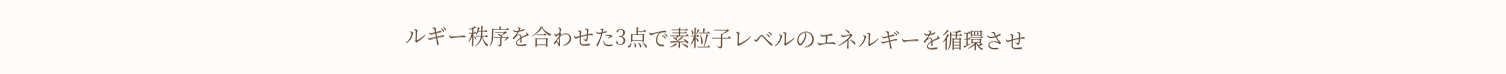ルギー秩序を合わせた3点で素粒子レベルのエネルギーを循環させ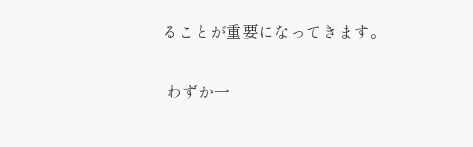ることが重要になってきます。

 わずか一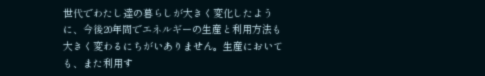世代でわたし達の暮らしが大きく変化したように、今後20年間でエネルギーの生産と利用方法も大きく変わるにちがいありません。生産においても、また利用す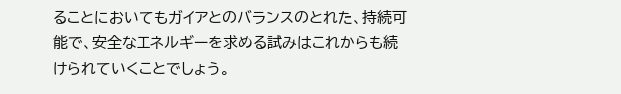ることにおいてもガイアとのバランスのとれた、持続可能で、安全なエネルギーを求める試みはこれからも続けられていくことでしょう。